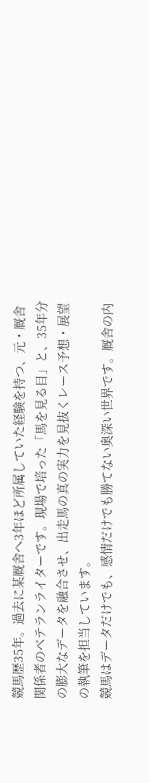競馬歴35年。過去に某厩舎へ3年ほど所属していた経験を持つ、元・厩舎関係者のベテランライターです。現場で培った「馬を見る目」と、35年分の膨大なデータを融合させ、出走馬の真の実力を見抜くレース予想・展望の執筆を担当しています。
競馬はデータだけでも、感情だけでも勝てない奥深い世界です。厩舎の内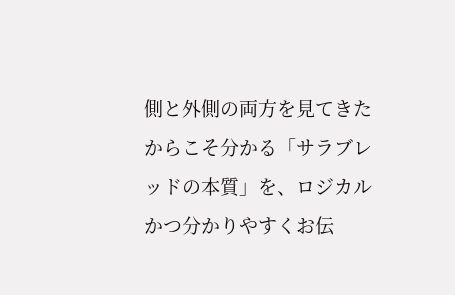側と外側の両方を見てきたからこそ分かる「サラブレッドの本質」を、ロジカルかつ分かりやすくお伝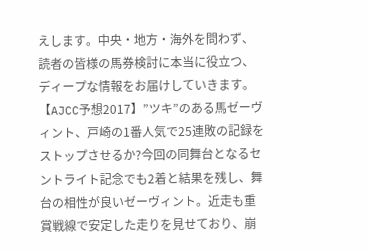えします。中央・地方・海外を問わず、読者の皆様の馬券検討に本当に役立つ、ディープな情報をお届けしていきます。
【AJCC予想2017】”ツキ”のある馬ゼーヴィント、戸崎の1番人気で25連敗の記録をストップさせるか?今回の同舞台となるセントライト記念でも2着と結果を残し、舞台の相性が良いゼーヴィント。近走も重賞戦線で安定した走りを見せており、崩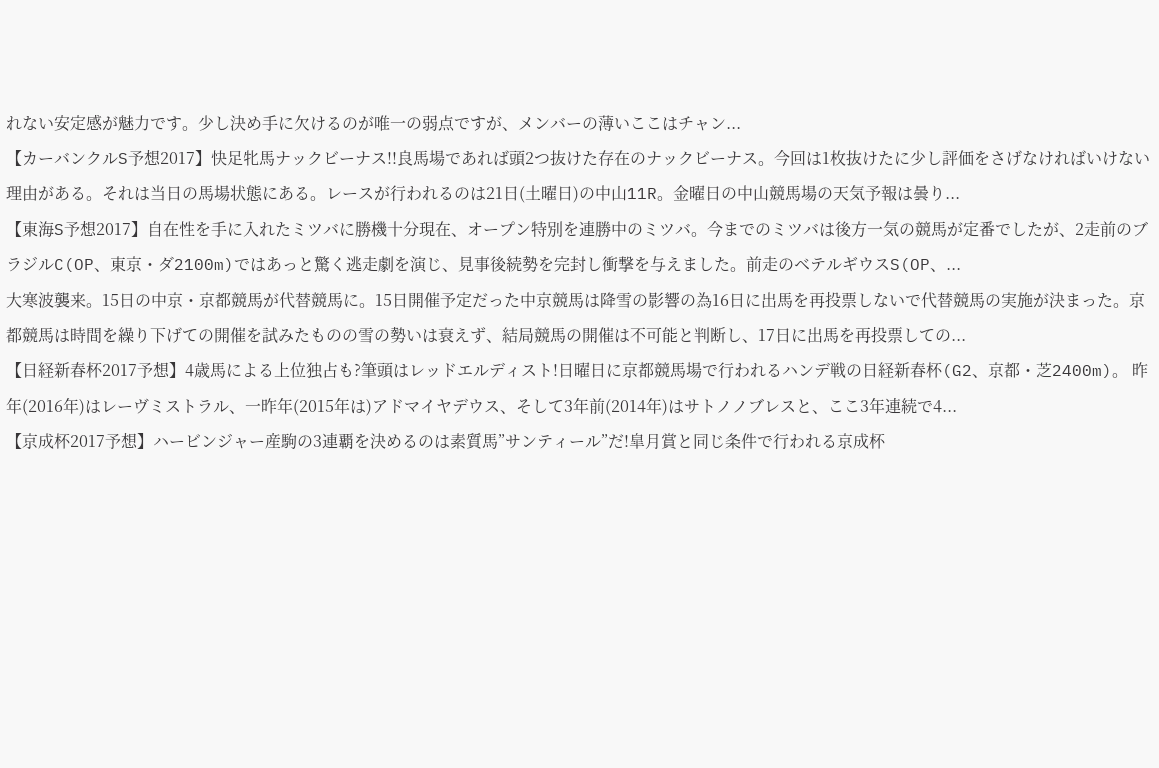れない安定感が魅力です。少し決め手に欠けるのが唯一の弱点ですが、メンバーの薄いここはチャン...
【カーバンクルS予想2017】快足牝馬ナックビーナス!!良馬場であれば頭2つ抜けた存在のナックビーナス。今回は1枚抜けたに少し評価をさげなければいけない理由がある。それは当日の馬場状態にある。レースが行われるのは21日(土曜日)の中山11R。金曜日の中山競馬場の天気予報は曇り...
【東海S予想2017】自在性を手に入れたミツバに勝機十分現在、オープン特別を連勝中のミツバ。今までのミツバは後方一気の競馬が定番でしたが、2走前のブラジルC(OP、東京・ダ2100m)ではあっと驚く逃走劇を演じ、見事後続勢を完封し衝撃を与えました。前走のベテルギウスS(OP、...
大寒波襲来。15日の中京・京都競馬が代替競馬に。15日開催予定だった中京競馬は降雪の影響の為16日に出馬を再投票しないで代替競馬の実施が決まった。京都競馬は時間を繰り下げての開催を試みたものの雪の勢いは衰えず、結局競馬の開催は不可能と判断し、17日に出馬を再投票しての...
【日経新春杯2017予想】4歳馬による上位独占も?筆頭はレッドエルディスト!日曜日に京都競馬場で行われるハンデ戦の日経新春杯(G2、京都・芝2400m)。 昨年(2016年)はレーヴミストラル、一昨年(2015年は)アドマイヤデウス、そして3年前(2014年)はサトノノブレスと、ここ3年連続で4...
【京成杯2017予想】ハービンジャー産駒の3連覇を決めるのは素質馬”サンティール”だ!皐月賞と同じ条件で行われる京成杯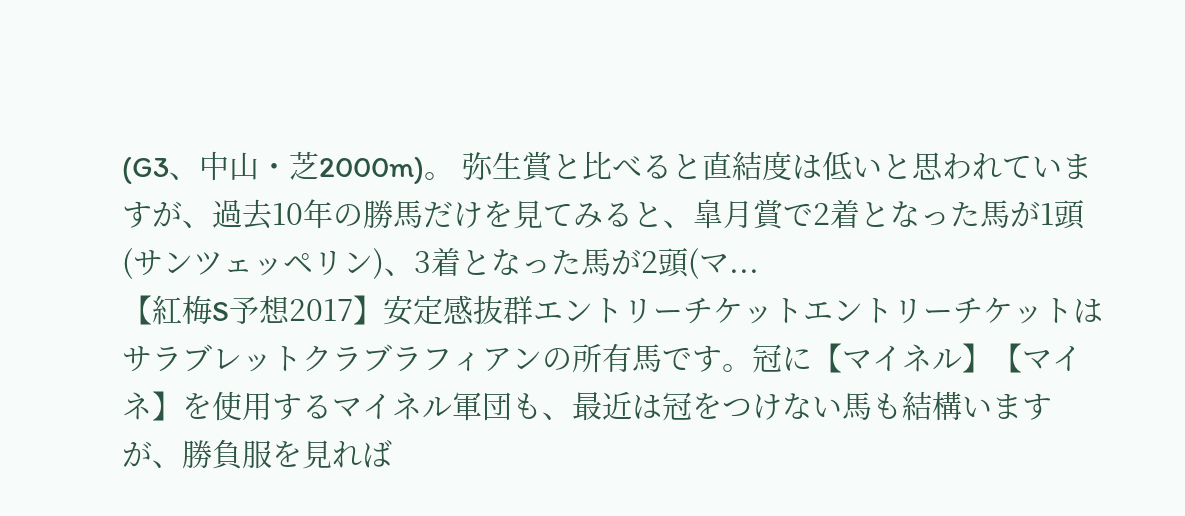(G3、中山・芝2000m)。 弥生賞と比べると直結度は低いと思われていますが、過去10年の勝馬だけを見てみると、皐月賞で2着となった馬が1頭(サンツェッペリン)、3着となった馬が2頭(マ...
【紅梅S予想2017】安定感抜群エントリーチケットエントリーチケットはサラブレットクラブラフィアンの所有馬です。冠に【マイネル】【マイネ】を使用するマイネル軍団も、最近は冠をつけない馬も結構いますが、勝負服を見れば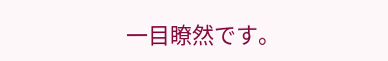一目瞭然です。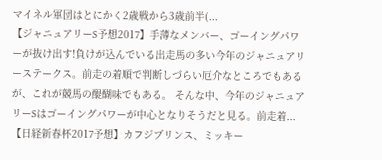マイネル軍団はとにかく2歳戦から3歳前半(...
【ジャニュアリーS予想2017】手薄なメンバー、ゴーイングパワーが抜け出す!負けが込んでいる出走馬の多い今年のジャニュアリーステークス。前走の着順で判断しづらい厄介なところでもあるが、これが競馬の醍醐味でもある。 そんな中、今年のジャニュアリーSはゴーイングパワーが中心となりそうだと見る。前走着...
【日経新春杯2017予想】カフジプリンス、ミッキー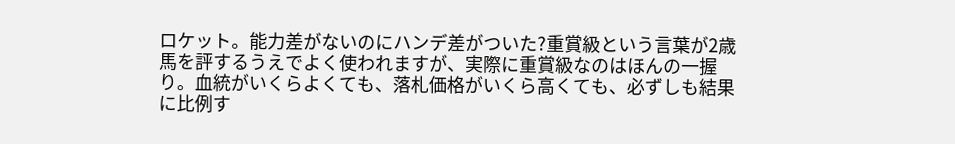ロケット。能力差がないのにハンデ差がついた?重賞級という言葉が2歳馬を評するうえでよく使われますが、実際に重賞級なのはほんの一握り。血統がいくらよくても、落札価格がいくら高くても、必ずしも結果に比例す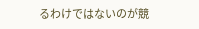るわけではないのが競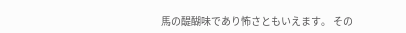馬の醍醐味であり怖さともいえます。 その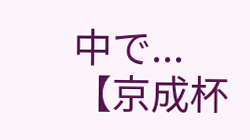中で...
【京成杯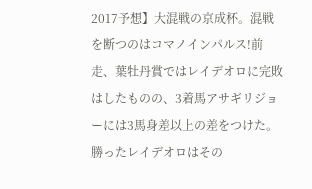2017予想】大混戦の京成杯。混戦を断つのはコマノインパルス!前走、葉牡丹賞ではレイデオロに完敗はしたものの、3着馬アサギリジョーには3馬身差以上の差をつけた。勝ったレイデオロはその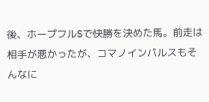後、ホープフルSで快勝を決めた馬。前走は相手が悪かったが、コマノインパルスもそんなに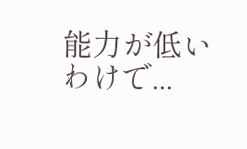能力が低いわけで...